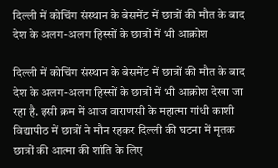दिल्ली में कोचिंग संस्थान के बेसमेंट में छात्रों की मौत के बाद देश के अलग-अलग हिस्सों के छात्रों में भी आक्रोश

दिल्ली में कोचिंग संस्थान के बेसमेंट में छात्रों की मौत के बाद देश के अलग-अलग हिस्सों के छात्रों में भी आक्रोश देखा जा रहा है. इसी क्रम में आज वाराणसी के महात्मा गांधी काशी विद्यापीठ में छात्रों ने मौन रहकर दिल्ली की घटना में मृतक छात्रों की आत्मा की शांति के लिए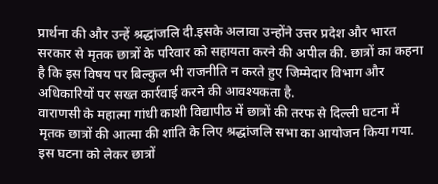प्रार्थना की और उन्हें श्रद्धांजलि दी.इसके अलावा उन्होंने उत्तर प्रदेश और भारत सरकार से मृतक छात्रों के परिवार को सहायता करने की अपील की. छात्रों का कहना है कि इस विषय पर बिल्कुल भी राजनीति न करते हुए जिम्मेदार विभाग और अधिकारियों पर सख्त कार्रवाई करने की आवश्यकता है.
वाराणसी के महात्मा गांधी काशी विद्यापीठ में छात्रों की तरफ से दिल्ली घटना में मृतक छात्रों की आत्मा की शांति के लिए श्रद्धांजलि सभा का आयोजन किया गया. इस घटना को लेकर छात्रों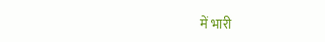में भारी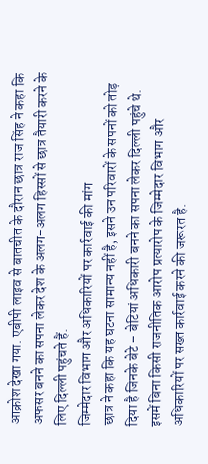आक्रोश देखा गया. एबीपी लाइव से बातचीत के दौरान छात्र राज सिंह ने कहा कि अफसर बनने का सपना लेकर देश के अलग-अलग हिस्सों से छात्र तैयारी करने के लिए दिल्ली पहुंचते हैं.
जिम्मेदार विभाग और अधिकारियों पर कार्रवाई की मांग
छात्र ने कहा कि यह घटना सामान्य नहीं है, इसने उन परिवारों के सपनों को तोड़ दिया है जिनके बेटे – बेटियां अधिकारी बनने का सपना लेकर दिल्ली पहुंचे थे. इसमें बिना किसी राजनीतिक आरोप प्रत्यारोप के जिम्मेदार विभाग और अधिकारियों पर सख्त कार्रवाई करने की जरूरत है.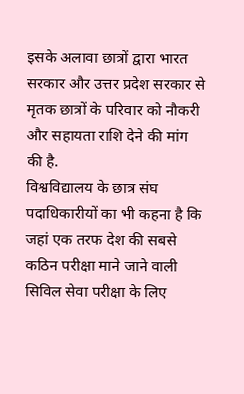इसके अलावा छात्रों द्वारा भारत सरकार और उत्तर प्रदेश सरकार से मृतक छात्रों के परिवार को नौकरी और सहायता राशि देने की मांग की है.
विश्वविद्यालय के छात्र संघ पदाधिकारीयों का भी कहना है कि जहां एक तरफ देश की सबसे कठिन परीक्षा माने जाने वाली सिविल सेवा परीक्षा के लिए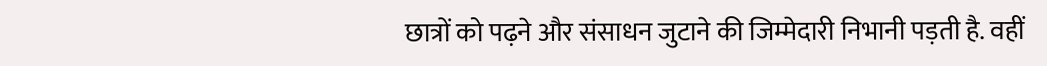छात्रों को पढ़ने और संसाधन जुटाने की जिम्मेदारी निभानी पड़ती है. वहीं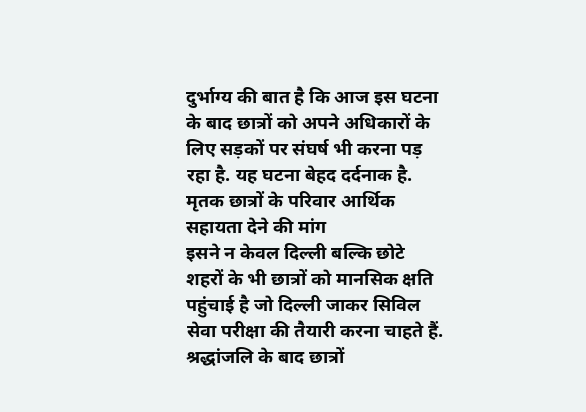दुर्भाग्य की बात है कि आज इस घटना के बाद छात्रों को अपने अधिकारों के लिए सड़कों पर संघर्ष भी करना पड़ रहा है. यह घटना बेहद दर्दनाक है.
मृतक छात्रों के परिवार आर्थिक सहायता देने की मांग
इसने न केवल दिल्ली बल्कि छोटे शहरों के भी छात्रों को मानसिक क्षति पहुंचाई है जो दिल्ली जाकर सिविल सेवा परीक्षा की तैयारी करना चाहते हैं. श्रद्धांजलि के बाद छात्रों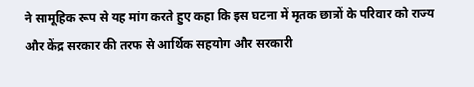ने सामूहिक रूप से यह मांग करते हुए कहा कि इस घटना में मृतक छात्रों के परिवार को राज्य और केंद्र सरकार की तरफ से आर्थिक सहयोग और सरकारी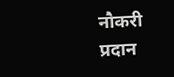नौकरी प्रदान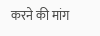करने की मांग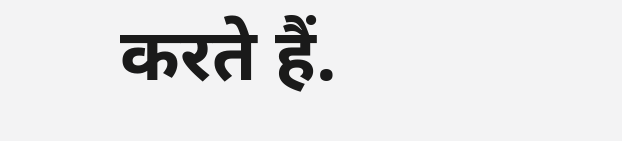करते हैं.